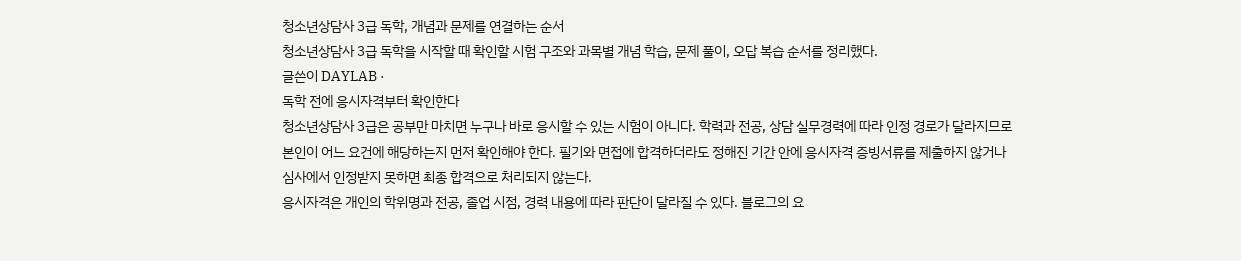청소년상담사 3급 독학, 개념과 문제를 연결하는 순서
청소년상담사 3급 독학을 시작할 때 확인할 시험 구조와 과목별 개념 학습, 문제 풀이, 오답 복습 순서를 정리했다.
글쓴이 DAYLAB ·
독학 전에 응시자격부터 확인한다
청소년상담사 3급은 공부만 마치면 누구나 바로 응시할 수 있는 시험이 아니다. 학력과 전공, 상담 실무경력에 따라 인정 경로가 달라지므로 본인이 어느 요건에 해당하는지 먼저 확인해야 한다. 필기와 면접에 합격하더라도 정해진 기간 안에 응시자격 증빙서류를 제출하지 않거나 심사에서 인정받지 못하면 최종 합격으로 처리되지 않는다.
응시자격은 개인의 학위명과 전공, 졸업 시점, 경력 내용에 따라 판단이 달라질 수 있다. 블로그의 요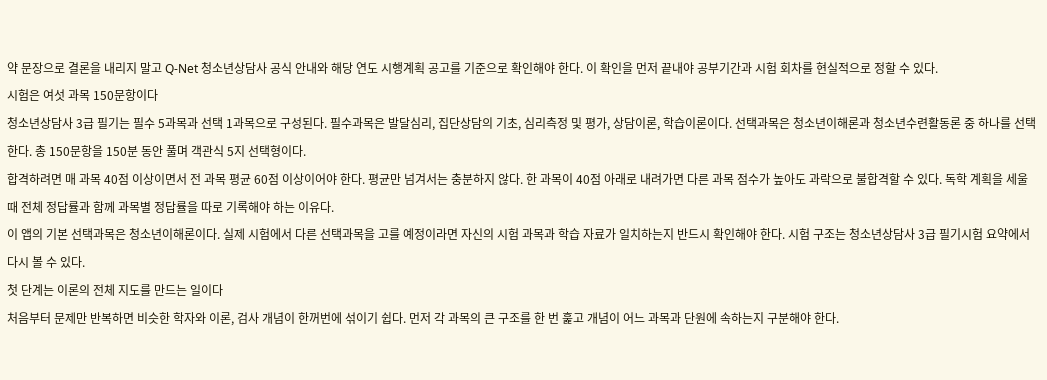약 문장으로 결론을 내리지 말고 Q-Net 청소년상담사 공식 안내와 해당 연도 시행계획 공고를 기준으로 확인해야 한다. 이 확인을 먼저 끝내야 공부기간과 시험 회차를 현실적으로 정할 수 있다.
시험은 여섯 과목 150문항이다
청소년상담사 3급 필기는 필수 5과목과 선택 1과목으로 구성된다. 필수과목은 발달심리, 집단상담의 기초, 심리측정 및 평가, 상담이론, 학습이론이다. 선택과목은 청소년이해론과 청소년수련활동론 중 하나를 선택한다. 총 150문항을 150분 동안 풀며 객관식 5지 선택형이다.
합격하려면 매 과목 40점 이상이면서 전 과목 평균 60점 이상이어야 한다. 평균만 넘겨서는 충분하지 않다. 한 과목이 40점 아래로 내려가면 다른 과목 점수가 높아도 과락으로 불합격할 수 있다. 독학 계획을 세울 때 전체 정답률과 함께 과목별 정답률을 따로 기록해야 하는 이유다.
이 앱의 기본 선택과목은 청소년이해론이다. 실제 시험에서 다른 선택과목을 고를 예정이라면 자신의 시험 과목과 학습 자료가 일치하는지 반드시 확인해야 한다. 시험 구조는 청소년상담사 3급 필기시험 요약에서 다시 볼 수 있다.
첫 단계는 이론의 전체 지도를 만드는 일이다
처음부터 문제만 반복하면 비슷한 학자와 이론, 검사 개념이 한꺼번에 섞이기 쉽다. 먼저 각 과목의 큰 구조를 한 번 훑고 개념이 어느 과목과 단원에 속하는지 구분해야 한다.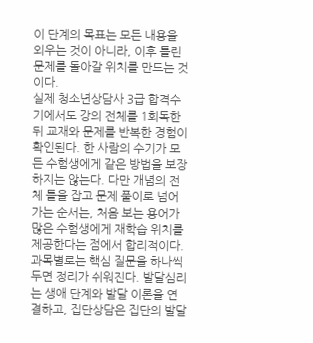이 단계의 목표는 모든 내용을 외우는 것이 아니라, 이후 틀린 문제를 돌아갈 위치를 만드는 것이다.
실제 청소년상담사 3급 합격수기에서도 강의 전체를 1회독한 뒤 교재와 문제를 반복한 경험이 확인된다. 한 사람의 수기가 모든 수험생에게 같은 방법을 보장하지는 않는다. 다만 개념의 전체 틀을 잡고 문제 풀이로 넘어가는 순서는, 처음 보는 용어가 많은 수험생에게 재학습 위치를 제공한다는 점에서 합리적이다.
과목별로는 핵심 질문을 하나씩 두면 정리가 쉬워진다. 발달심리는 생애 단계와 발달 이론을 연결하고, 집단상담은 집단의 발달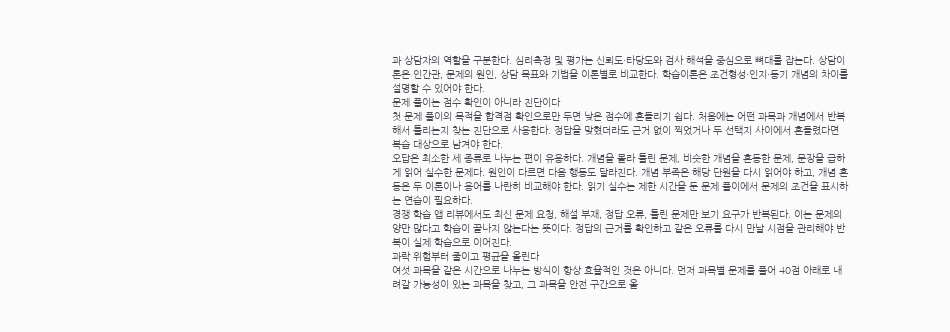과 상담자의 역할을 구분한다. 심리측정 및 평가는 신뢰도·타당도와 검사 해석을 중심으로 뼈대를 잡는다. 상담이론은 인간관, 문제의 원인, 상담 목표와 기법을 이론별로 비교한다. 학습이론은 조건형성·인지·동기 개념의 차이를 설명할 수 있어야 한다.
문제 풀이는 점수 확인이 아니라 진단이다
첫 문제 풀이의 목적을 합격점 확인으로만 두면 낮은 점수에 흔들리기 쉽다. 처음에는 어떤 과목과 개념에서 반복해서 틀리는지 찾는 진단으로 사용한다. 정답을 맞혔더라도 근거 없이 찍었거나 두 선택지 사이에서 흔들렸다면 복습 대상으로 남겨야 한다.
오답은 최소한 세 종류로 나누는 편이 유용하다. 개념을 몰라 틀린 문제, 비슷한 개념을 혼동한 문제, 문장을 급하게 읽어 실수한 문제다. 원인이 다르면 다음 행동도 달라진다. 개념 부족은 해당 단원을 다시 읽어야 하고, 개념 혼동은 두 이론이나 용어를 나란히 비교해야 한다. 읽기 실수는 제한 시간을 둔 문제 풀이에서 문제의 조건을 표시하는 연습이 필요하다.
경쟁 학습 앱 리뷰에서도 최신 문제 요청, 해설 부재, 정답 오류, 틀린 문제만 보기 요구가 반복된다. 이는 문제의 양만 많다고 학습이 끝나지 않는다는 뜻이다. 정답의 근거를 확인하고 같은 오류를 다시 만날 시점을 관리해야 반복이 실제 학습으로 이어진다.
과락 위험부터 줄이고 평균을 올린다
여섯 과목을 같은 시간으로 나누는 방식이 항상 효율적인 것은 아니다. 먼저 과목별 문제를 풀어 40점 아래로 내려갈 가능성이 있는 과목을 찾고, 그 과목을 안전 구간으로 올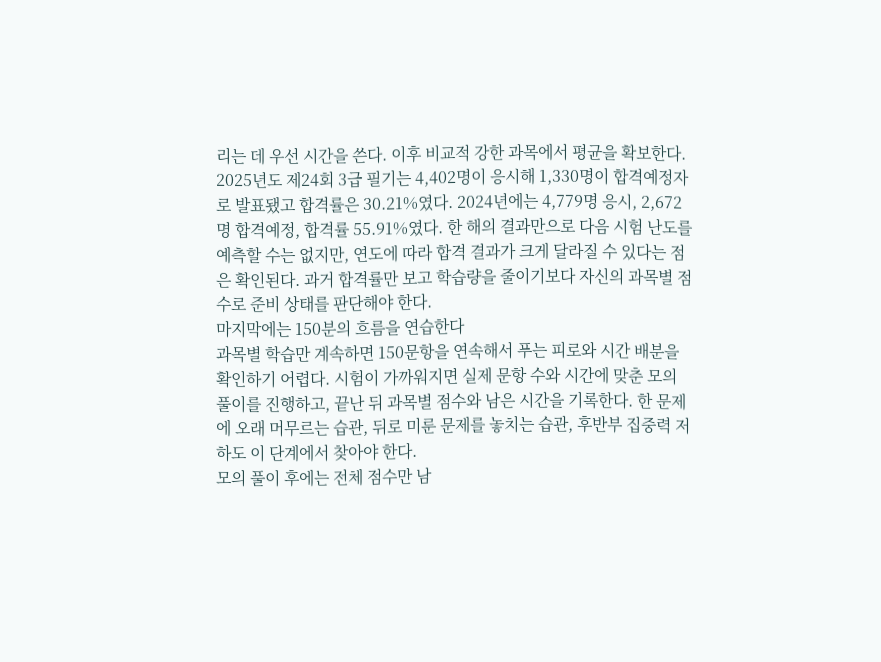리는 데 우선 시간을 쓴다. 이후 비교적 강한 과목에서 평균을 확보한다.
2025년도 제24회 3급 필기는 4,402명이 응시해 1,330명이 합격예정자로 발표됐고 합격률은 30.21%였다. 2024년에는 4,779명 응시, 2,672명 합격예정, 합격률 55.91%였다. 한 해의 결과만으로 다음 시험 난도를 예측할 수는 없지만, 연도에 따라 합격 결과가 크게 달라질 수 있다는 점은 확인된다. 과거 합격률만 보고 학습량을 줄이기보다 자신의 과목별 점수로 준비 상태를 판단해야 한다.
마지막에는 150분의 흐름을 연습한다
과목별 학습만 계속하면 150문항을 연속해서 푸는 피로와 시간 배분을 확인하기 어렵다. 시험이 가까워지면 실제 문항 수와 시간에 맞춘 모의 풀이를 진행하고, 끝난 뒤 과목별 점수와 남은 시간을 기록한다. 한 문제에 오래 머무르는 습관, 뒤로 미룬 문제를 놓치는 습관, 후반부 집중력 저하도 이 단계에서 찾아야 한다.
모의 풀이 후에는 전체 점수만 남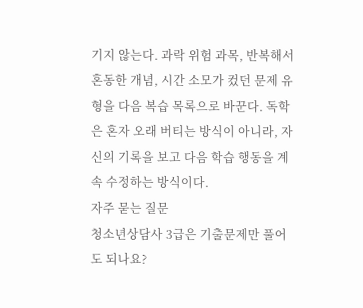기지 않는다. 과락 위험 과목, 반복해서 혼동한 개념, 시간 소모가 컸던 문제 유형을 다음 복습 목록으로 바꾼다. 독학은 혼자 오래 버티는 방식이 아니라, 자신의 기록을 보고 다음 학습 행동을 계속 수정하는 방식이다.
자주 묻는 질문
청소년상담사 3급은 기출문제만 풀어도 되나요?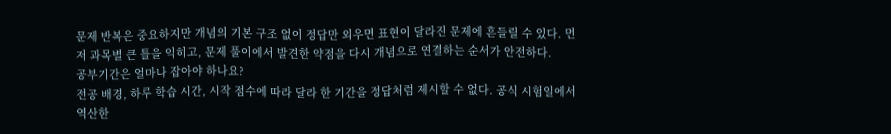문제 반복은 중요하지만 개념의 기본 구조 없이 정답만 외우면 표현이 달라진 문제에 흔들릴 수 있다. 먼저 과목별 큰 틀을 익히고, 문제 풀이에서 발견한 약점을 다시 개념으로 연결하는 순서가 안전하다.
공부기간은 얼마나 잡아야 하나요?
전공 배경, 하루 학습 시간, 시작 점수에 따라 달라 한 기간을 정답처럼 제시할 수 없다. 공식 시험일에서 역산한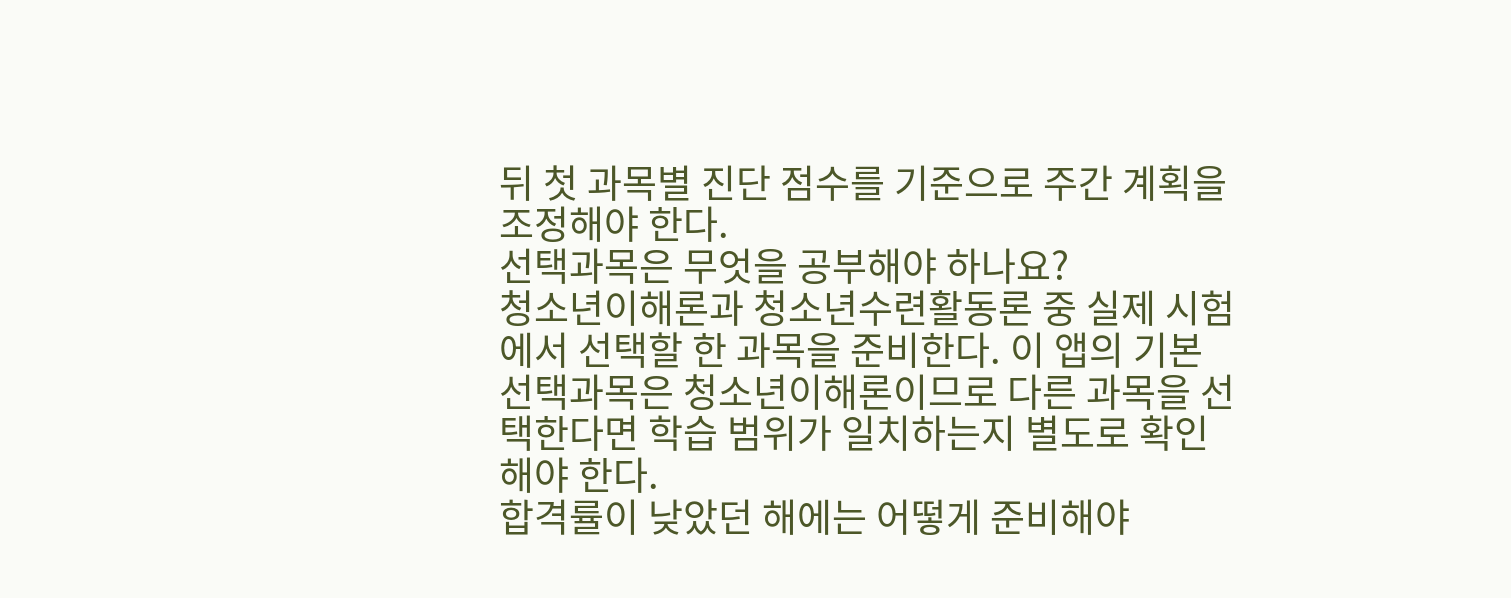뒤 첫 과목별 진단 점수를 기준으로 주간 계획을 조정해야 한다.
선택과목은 무엇을 공부해야 하나요?
청소년이해론과 청소년수련활동론 중 실제 시험에서 선택할 한 과목을 준비한다. 이 앱의 기본 선택과목은 청소년이해론이므로 다른 과목을 선택한다면 학습 범위가 일치하는지 별도로 확인해야 한다.
합격률이 낮았던 해에는 어떻게 준비해야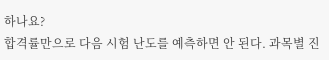하나요?
합격률만으로 다음 시험 난도를 예측하면 안 된다. 과목별 진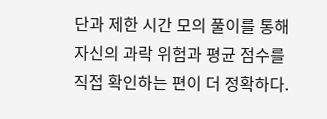단과 제한 시간 모의 풀이를 통해 자신의 과락 위험과 평균 점수를 직접 확인하는 편이 더 정확하다.